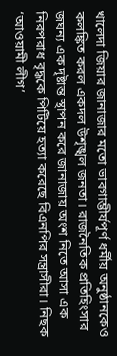খালেদা জিয়ার জানাজার মতো ভাবগাম্ভীর্যপূর্ণ ধর্মীয় অনুষ্ঠানকেও কলঙ্কিত করল একদল উশৃঙ্খল জনতা। রাজনৈতিক প্রতিহিংসার জঘন্য এক দৃষ্টান্ত স্থাপন করে জানাজায় অংশ নিতে আসা এক নিরপরাধ বৃদ্ধকে পিটিয়ে হত্যা করেছে বিএনপির সন্ত্রাসীরা। নিছক ‘আওয়ামী লীগ’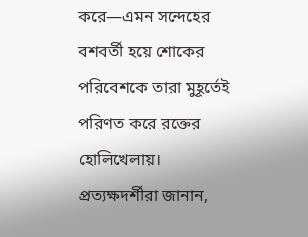করে—এমন সন্দেহের বশবর্তী হয়ে শোকের পরিবেশকে তারা মুহূর্তেই পরিণত করে রক্তের হোলিখেলায়।
প্রত্যক্ষদর্শীরা জানান,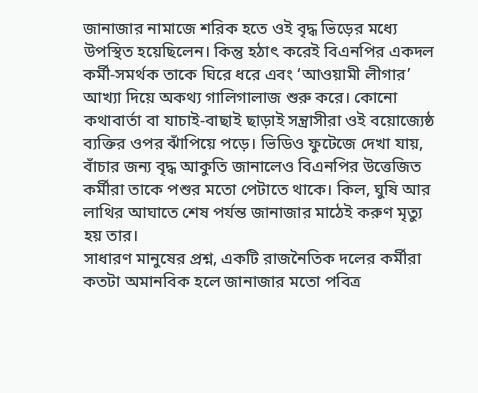জানাজার নামাজে শরিক হতে ওই বৃদ্ধ ভিড়ের মধ্যে উপস্থিত হয়েছিলেন। কিন্তু হঠাৎ করেই বিএনপির একদল কর্মী-সমর্থক তাকে ঘিরে ধরে এবং ‘আওয়ামী লীগার’ আখ্যা দিয়ে অকথ্য গালিগালাজ শুরু করে। কোনো কথাবার্তা বা যাচাই-বাছাই ছাড়াই সন্ত্রাসীরা ওই বয়োজ্যেষ্ঠ ব্যক্তির ওপর ঝাঁপিয়ে পড়ে। ভিডিও ফুটেজে দেখা যায়, বাঁচার জন্য বৃদ্ধ আকুতি জানালেও বিএনপির উত্তেজিত কর্মীরা তাকে পশুর মতো পেটাতে থাকে। কিল, ঘুষি আর লাথির আঘাতে শেষ পর্যন্ত জানাজার মাঠেই করুণ মৃত্যু হয় তার।
সাধারণ মানুষের প্রশ্ন, একটি রাজনৈতিক দলের কর্মীরা কতটা অমানবিক হলে জানাজার মতো পবিত্র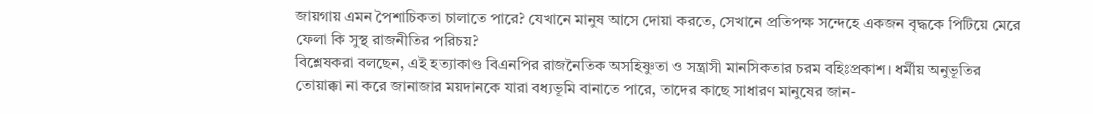জায়গায় এমন পৈশাচিকতা চালাতে পারে? যেখানে মানুষ আসে দোয়া করতে, সেখানে প্রতিপক্ষ সন্দেহে একজন বৃদ্ধকে পিটিয়ে মেরে ফেলা কি সুস্থ রাজনীতির পরিচয়?
বিশ্লেষকরা বলছেন, এই হত্যাকাণ্ড বিএনপির রাজনৈতিক অসহিষ্ণুতা ও সন্ত্রাসী মানসিকতার চরম বহিঃপ্রকাশ। ধর্মীয় অনুভূতির তোয়াক্কা না করে জানাজার ময়দানকে যারা বধ্যভূমি বানাতে পারে, তাদের কাছে সাধারণ মানুষের জান-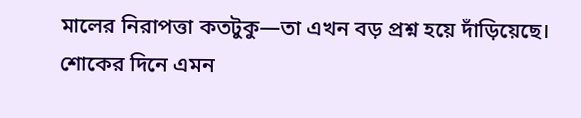মালের নিরাপত্তা কতটুকু—তা এখন বড় প্রশ্ন হয়ে দাঁড়িয়েছে। শোকের দিনে এমন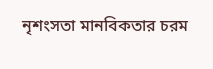নৃশংসতা মানবিকতার চরম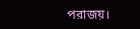পরাজয়।